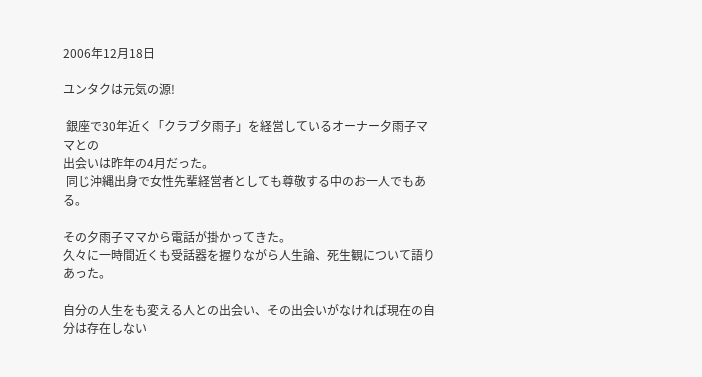2006年12月18日

ユンタクは元気の源!

 銀座で30年近く「クラブ夕雨子」を経営しているオーナー夕雨子ママとの
出会いは昨年の4月だった。
 同じ沖縄出身で女性先輩経営者としても尊敬する中のお一人でもある。

その夕雨子ママから電話が掛かってきた。
久々に一時間近くも受話器を握りながら人生論、死生観について語りあった。

自分の人生をも変える人との出会い、その出会いがなければ現在の自分は存在しない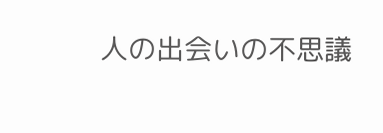人の出会いの不思議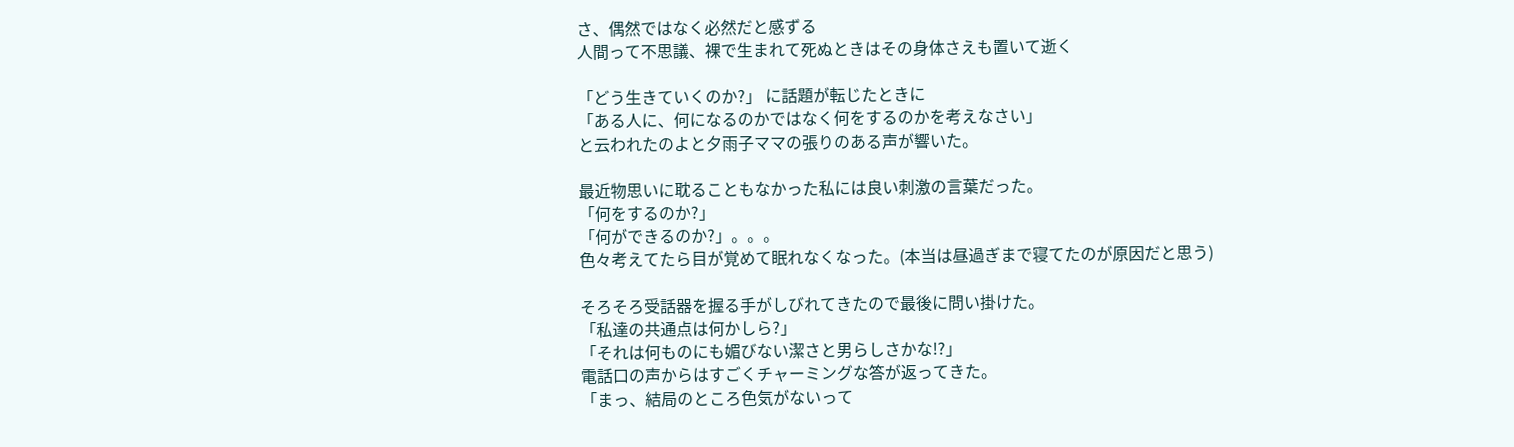さ、偶然ではなく必然だと感ずる
人間って不思議、裸で生まれて死ぬときはその身体さえも置いて逝く

「どう生きていくのか?」 に話題が転じたときに
「ある人に、何になるのかではなく何をするのかを考えなさい」
と云われたのよと夕雨子ママの張りのある声が響いた。

最近物思いに耽ることもなかった私には良い刺激の言葉だった。
「何をするのか?」
「何ができるのか?」。。。
色々考えてたら目が覚めて眠れなくなった。(本当は昼過ぎまで寝てたのが原因だと思う)

そろそろ受話器を握る手がしびれてきたので最後に問い掛けた。
「私達の共通点は何かしら?」
「それは何ものにも媚びない潔さと男らしさかな!?」
電話口の声からはすごくチャーミングな答が返ってきた。
「まっ、結局のところ色気がないって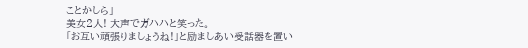ことかしら」
美女2人! 大声でガハハと笑った。
「お互い頑張りましょうね!」と励ましあい受話器を置い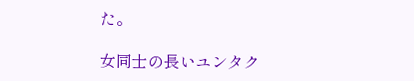た。

女同士の長いユンタク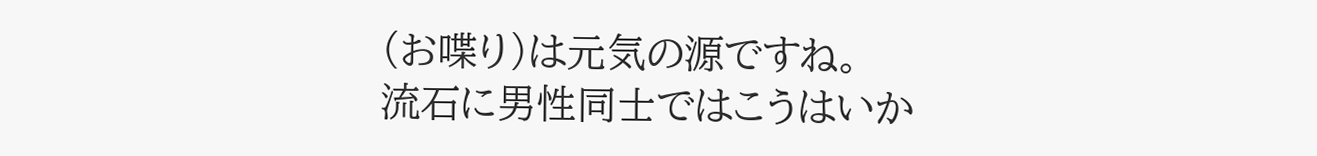(お喋り)は元気の源ですね。
流石に男性同士ではこうはいか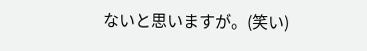ないと思いますが。(笑い)